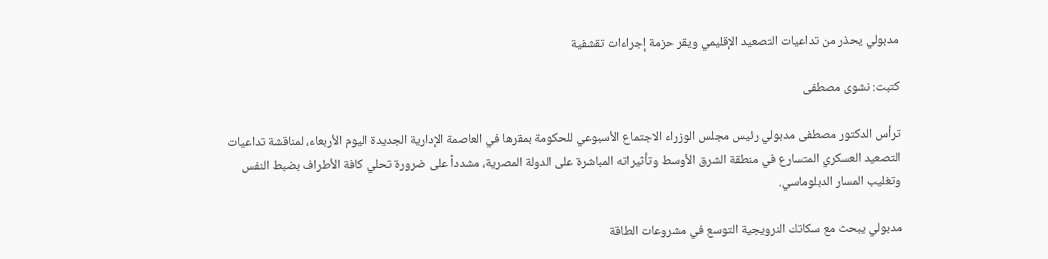مدبولي يحذر من تداعيات التصعيد الإقليمي ويقر حزمة إجراءات تقشفية

كتبت: نشوى مصطفى

ترأس الدكتور مصطفى مدبولي رئيس مجلس الوزراء الاجتماع الأسبوعي للحكومة بمقرها في العاصمة الإدارية الجديدة اليوم الأربعاء، لمناقشة تداعيات التصعيد العسكري المتسارع في منطقة الشرق الأوسط وتأثيراته المباشرة على الدولة المصرية، مشدداً على ضرورة تحلي كافة الأطراف بضبط النفس وتغليب المسار الدبلوماسي.

مدبولي يبحث مع سكاتك النرويجية التوسع في مشروعات الطاقة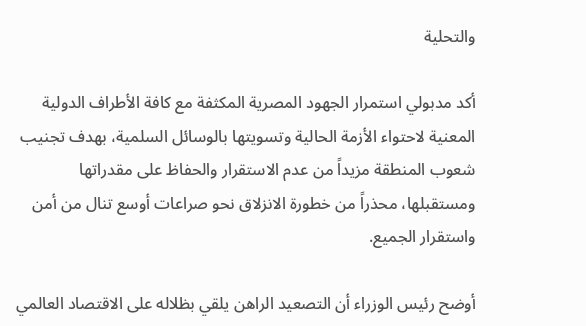والتحلية

أكد مدبولي استمرار الجهود المصرية المكثفة مع كافة الأطراف الدولية المعنية لاحتواء الأزمة الحالية وتسويتها بالوسائل السلمية، بهدف تجنيب شعوب المنطقة مزيداً من عدم الاستقرار والحفاظ على مقدراتها ومستقبلها، محذراً من خطورة الانزلاق نحو صراعات أوسع تنال من أمن واستقرار الجميع.

أوضح رئيس الوزراء أن التصعيد الراهن يلقي بظلاله على الاقتصاد العالمي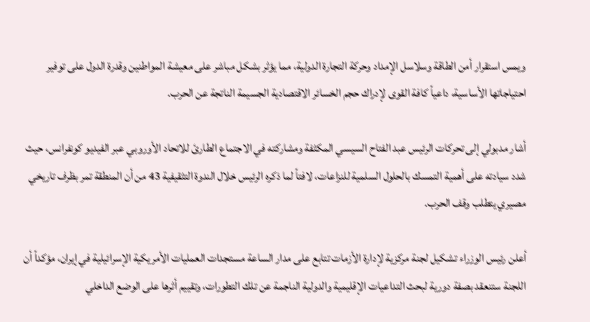ويمس استقرار أمن الطاقة وسلاسل الإمداد وحركة التجارة الدولية، مما يؤثر بشكل مباشر على معيشة المواطنين وقدرة الدول على توفير احتياجاتها الأساسية، داعياً كافة القوى لإدراك حجم الخسائر الاقتصادية الجسيمة الناتجة عن الحرب.

أشار مدبولي إلى تحركات الرئيس عبد الفتاح السيسي المكثفة ومشاركته في الاجتماع الطارئ للاتحاد الأوروبي عبر الفيديو كونفرانس، حيث شدد سيادته على أهمية التمسك بالحلول السلمية للنزاعات، لافتاً لما ذكره الرئيس خلال الندوة التثقيفية 43 من أن المنطقة تمر بظرف تاريخي مصيري يتطلب وقف الحرب.

أعلن رئيس الوزراء تشكيل لجنة مركزية لإدارة الأزمات تتابع على مدار الساعة مستجدات العمليات الأمريكية الإسرائيلية في إيران، مؤكداً أن اللجنة ستنعقد بصفة دورية لبحث التداعيات الإقليمية والدولية الناجمة عن تلك التطورات، وتقييم أثرها على الوضع الداخلي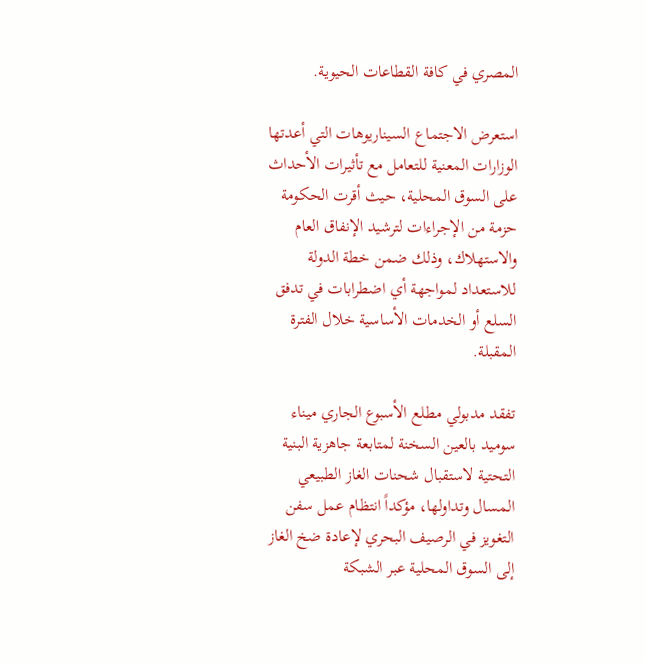المصري في كافة القطاعات الحيوية.

استعرض الاجتماع السيناريوهات التي أعدتها الوزارات المعنية للتعامل مع تأثيرات الأحداث على السوق المحلية، حيث أقرت الحكومة حزمة من الإجراءات لترشيد الإنفاق العام والاستهلاك، وذلك ضمن خطة الدولة للاستعداد لمواجهة أي اضطرابات في تدفق السلع أو الخدمات الأساسية خلال الفترة المقبلة.

تفقد مدبولي مطلع الأسبوع الجاري ميناء سوميد بالعين السخنة لمتابعة جاهزية البنية التحتية لاستقبال شحنات الغاز الطبيعي المسال وتداولها، مؤكداً انتظام عمل سفن التغويز في الرصيف البحري لإعادة ضخ الغاز إلى السوق المحلية عبر الشبكة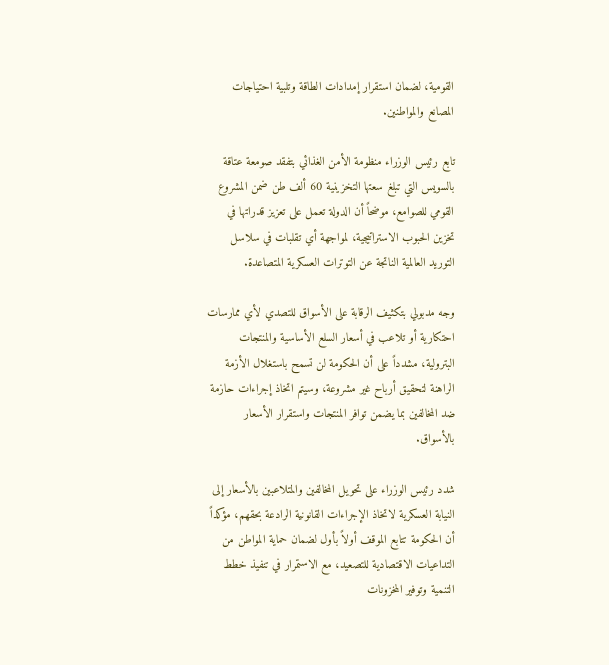القومية، لضمان استقرار إمدادات الطاقة وتلبية احتياجات المصانع والمواطنين.

تابع رئيس الوزراء منظومة الأمن الغذائي بتفقد صومعة عتاقة بالسويس التي تبلغ سعتها التخزينية 60 ألف طن ضمن المشروع القومي للصوامع، موضحاً أن الدولة تعمل على تعزيز قدراتها في تخزين الحبوب الاستراتيجية، لمواجهة أي تقلبات في سلاسل التوريد العالمية الناتجة عن التوترات العسكرية المتصاعدة.

وجه مدبولي بتكثيف الرقابة على الأسواق للتصدي لأي ممارسات احتكارية أو تلاعب في أسعار السلع الأساسية والمنتجات البترولية، مشدداً على أن الحكومة لن تسمح باستغلال الأزمة الراهنة لتحقيق أرباح غير مشروعة، وسيتم اتخاذ إجراءات حازمة ضد المخالفين بما يضمن توافر المنتجات واستقرار الأسعار بالأسواق.

شدد رئيس الوزراء على تحويل المخالفين والمتلاعبين بالأسعار إلى النيابة العسكرية لاتخاذ الإجراءات القانونية الرادعة بحقهم، مؤكداً أن الحكومة تتابع الموقف أولاً بأول لضمان حماية المواطن من التداعيات الاقتصادية للتصعيد، مع الاستمرار في تنفيذ خطط التنمية وتوفير المخزونات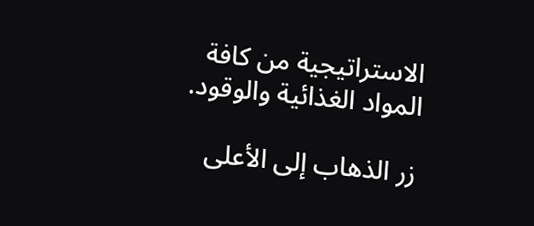الاستراتيجية من كافة المواد الغذائية والوقود.

زر الذهاب إلى الأعلى